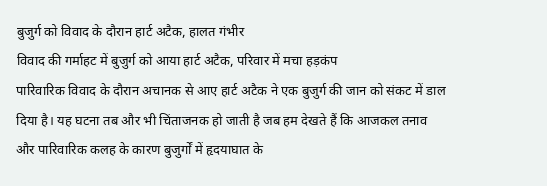बुजुर्ग को विवाद के दौरान हार्ट अटैक, हालत गंभीर
विवाद की गर्माहट में बुजुर्ग को आया हार्ट अटैक, परिवार में मचा हड़कंप
पारिवारिक विवाद के दौरान अचानक से आए हार्ट अटैक ने एक बुजुर्ग की जान को संकट में डाल दिया है। यह घटना तब और भी चिंताजनक हो जाती है जब हम देखते हैं कि आजकल तनाव और पारिवारिक कलह के कारण बुजुर्गों में हृदयाघात के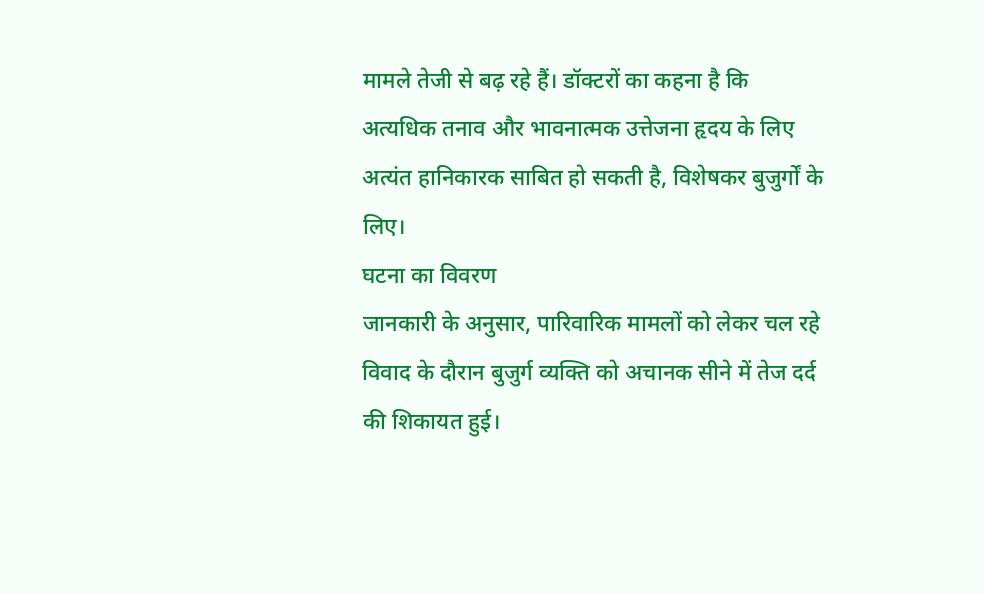मामले तेजी से बढ़ रहे हैं। डॉक्टरों का कहना है कि अत्यधिक तनाव और भावनात्मक उत्तेजना हृदय के लिए अत्यंत हानिकारक साबित हो सकती है, विशेषकर बुजुर्गों के लिए।
घटना का विवरण
जानकारी के अनुसार, पारिवारिक मामलों को लेकर चल रहे विवाद के दौरान बुजुर्ग व्यक्ति को अचानक सीने में तेज दर्द की शिकायत हुई।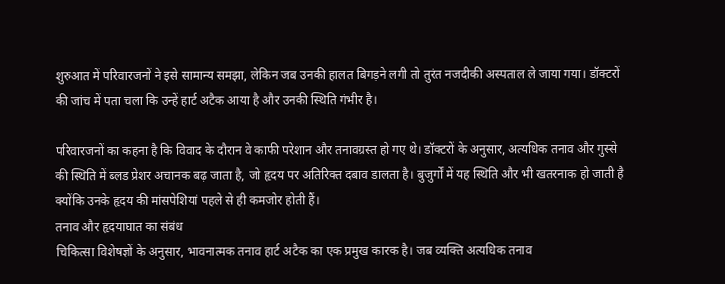शुरुआत में परिवारजनों ने इसे सामान्य समझा, लेकिन जब उनकी हालत बिगड़ने लगी तो तुरंत नजदीकी अस्पताल ले जाया गया। डॉक्टरों की जांच में पता चला कि उन्हें हार्ट अटैक आया है और उनकी स्थिति गंभीर है।

परिवारजनों का कहना है कि विवाद के दौरान वे काफी परेशान और तनावग्रस्त हो गए थे। डॉक्टरों के अनुसार, अत्यधिक तनाव और गुस्से की स्थिति में ब्लड प्रेशर अचानक बढ़ जाता है, जो हृदय पर अतिरिक्त दबाव डालता है। बुजुर्गों में यह स्थिति और भी खतरनाक हो जाती है क्योंकि उनके हृदय की मांसपेशियां पहले से ही कमजोर होती हैं।
तनाव और हृदयाघात का संबंध
चिकित्सा विशेषज्ञों के अनुसार, भावनात्मक तनाव हार्ट अटैक का एक प्रमुख कारक है। जब व्यक्ति अत्यधिक तनाव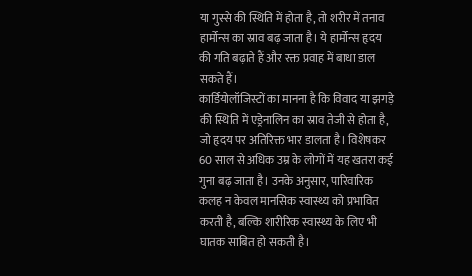या गुस्से की स्थिति में होता है, तो शरीर में तनाव हार्मोन्स का स्राव बढ़ जाता है। ये हार्मोन्स हृदय की गति बढ़ाते हैं और रक्त प्रवाह में बाधा डाल सकते हैं।
कार्डियोलॉजिस्टों का मानना है कि विवाद या झगड़े की स्थिति में एड्रेनालिन का स्राव तेजी से होता है, जो हृदय पर अतिरिक्त भार डालता है। विशेषकर 60 साल से अधिक उम्र के लोगों में यह खतरा कई गुना बढ़ जाता है। उनके अनुसार, पारिवारिक कलह न केवल मानसिक स्वास्थ्य को प्रभावित करती है, बल्कि शारीरिक स्वास्थ्य के लिए भी घातक साबित हो सकती है।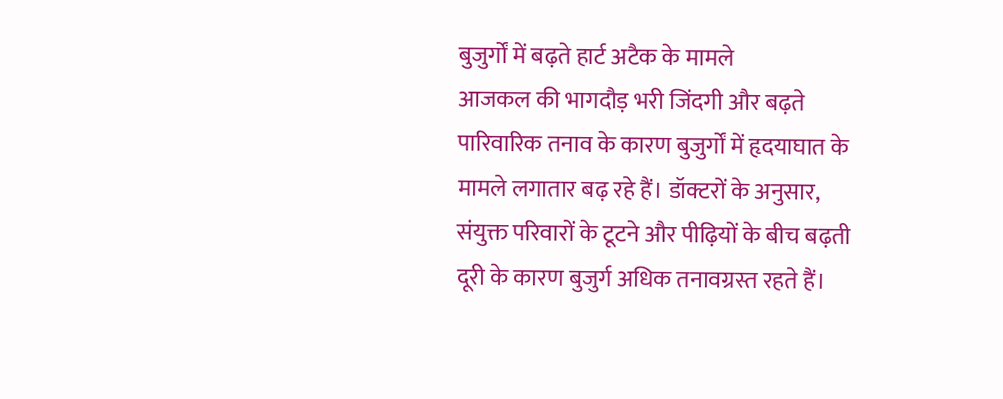बुजुर्गों में बढ़ते हार्ट अटैक के मामले
आजकल की भागदौड़ भरी जिंदगी और बढ़ते पारिवारिक तनाव के कारण बुजुर्गों में हृदयाघात के मामले लगातार बढ़ रहे हैं। डॉक्टरों के अनुसार, संयुक्त परिवारों के टूटने और पीढ़ियों के बीच बढ़ती दूरी के कारण बुजुर्ग अधिक तनावग्रस्त रहते हैं।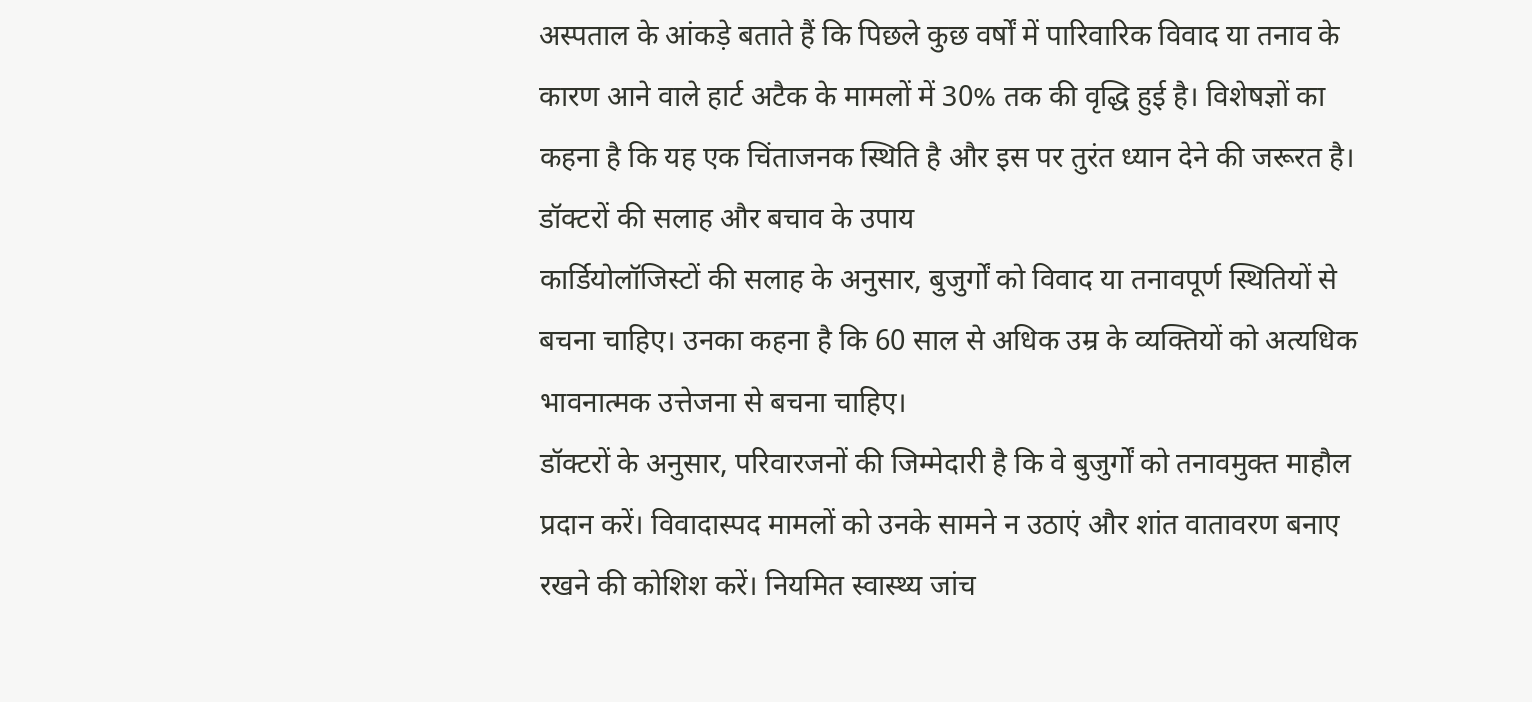अस्पताल के आंकड़े बताते हैं कि पिछले कुछ वर्षों में पारिवारिक विवाद या तनाव के कारण आने वाले हार्ट अटैक के मामलों में 30% तक की वृद्धि हुई है। विशेषज्ञों का कहना है कि यह एक चिंताजनक स्थिति है और इस पर तुरंत ध्यान देने की जरूरत है।
डॉक्टरों की सलाह और बचाव के उपाय
कार्डियोलॉजिस्टों की सलाह के अनुसार, बुजुर्गों को विवाद या तनावपूर्ण स्थितियों से बचना चाहिए। उनका कहना है कि 60 साल से अधिक उम्र के व्यक्तियों को अत्यधिक भावनात्मक उत्तेजना से बचना चाहिए।
डॉक्टरों के अनुसार, परिवारजनों की जिम्मेदारी है कि वे बुजुर्गों को तनावमुक्त माहौल प्रदान करें। विवादास्पद मामलों को उनके सामने न उठाएं और शांत वातावरण बनाए रखने की कोशिश करें। नियमित स्वास्थ्य जांच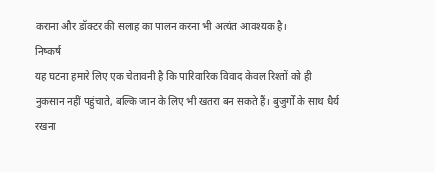कराना और डॉक्टर की सलाह का पालन करना भी अत्यंत आवश्यक है।
निष्कर्ष
यह घटना हमारे लिए एक चेतावनी है कि पारिवारिक विवाद केवल रिश्तों को ही नुकसान नहीं पहुंचाते, बल्कि जान के लिए भी खतरा बन सकते हैं। बुजुर्गों के साथ धैर्य रखना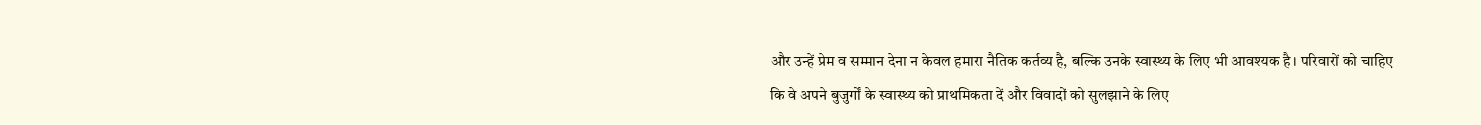और उन्हें प्रेम व सम्मान देना न केवल हमारा नैतिक कर्तव्य है, बल्कि उनके स्वास्थ्य के लिए भी आवश्यक है। परिवारों को चाहिए कि वे अपने बुजुर्गों के स्वास्थ्य को प्राथमिकता दें और विवादों को सुलझाने के लिए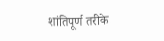शांतिपूर्ण तरीके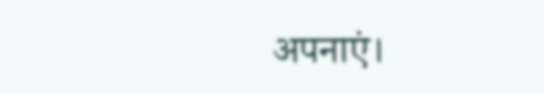अपनाएं।